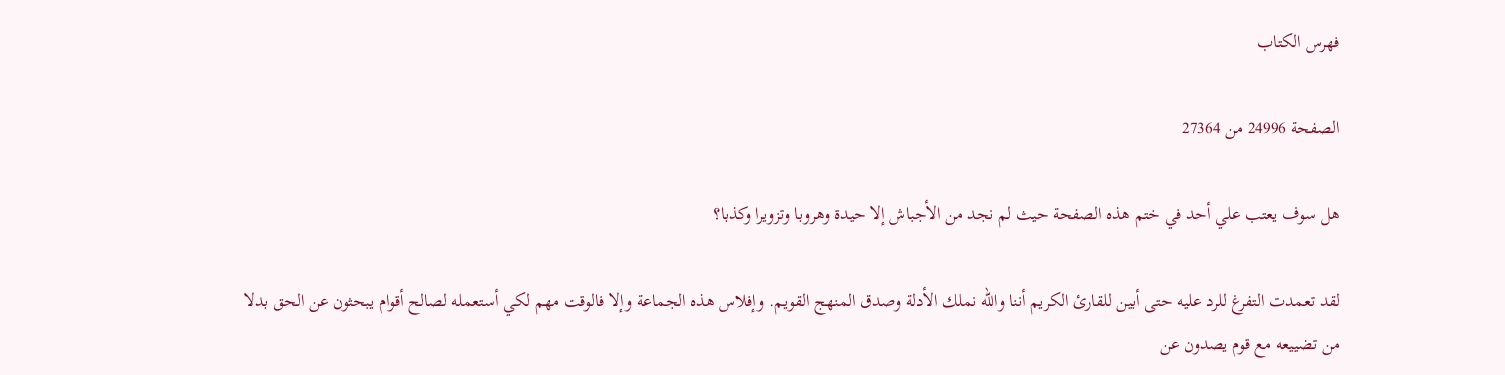فهرس الكتاب

الصفحة 24996 من 27364

هل سوف يعتب علي أحد في ختم هذه الصفحة حيث لم نجد من الأجباش إلا حيدة وهروبا وتزويرا وكذبا؟

لقد تعمدت التفرغ للرد عليه حتى أبين للقارئ الكريم أننا والله نملك الأدلة وصدق المنهج القويم. وإفلاس هذه الجماعة وإلا فالوقت مهم لكي أستعمله لصالح أقوام يبحثون عن الحق بدلا من تضييعه مع قوم يصدون عن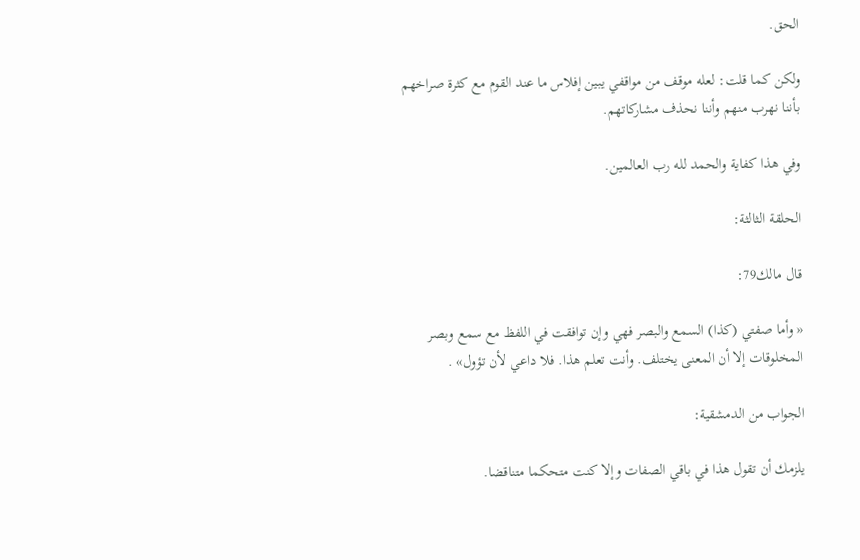الحق.

ولكن كما قلت: لعله موقف من مواقفي يبين إفلاس ما عند القوم مع كثرة صراخهم بأننا نهرب منهم وأننا نحذف مشاركاتهم.

وفي هذا كفاية والحمد لله رب العالمين.

الحلقة الثالثة:

قال مالك79:

« وأما صفتي (كذا) السمع والبصر فهي وإن توافقت في اللفظ مع سمع وبصر المخلوقات إلا أن المعنى يختلف. وأنت تعلم هذا. فلا داعي لأن تؤول» .

الجواب من الدمشقية:

يلزمك أن تقول هذا في باقي الصفات وإلا كنت متحكما متناقضا.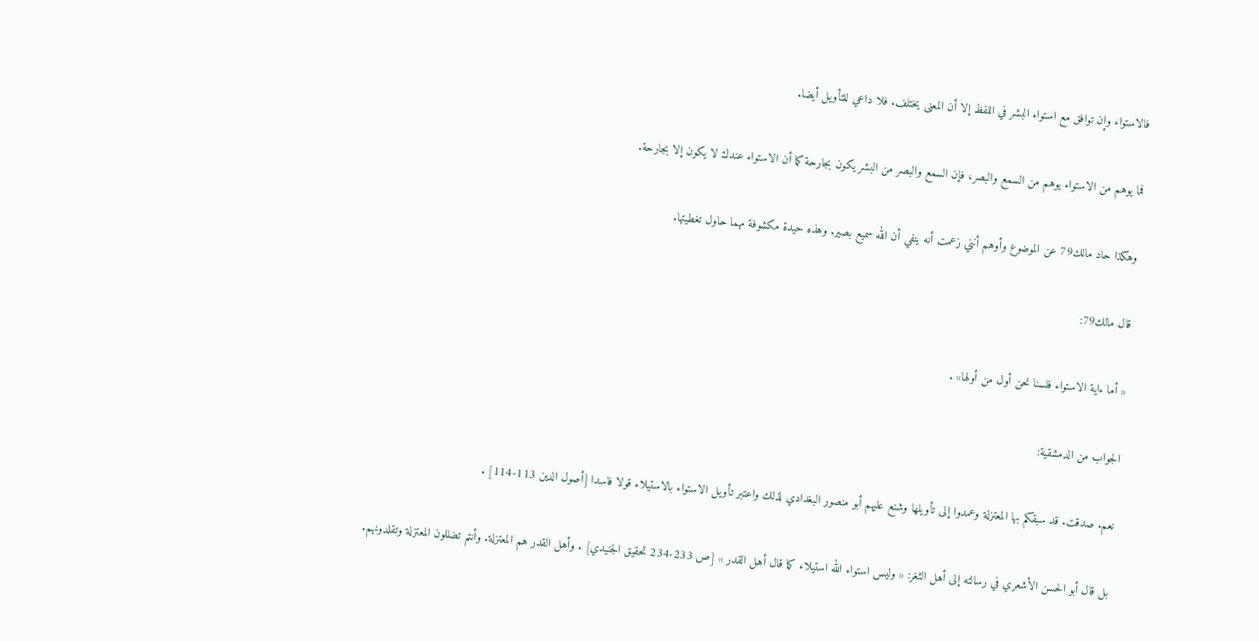فالاستواء وإن توافق مع استواء البشر في اللفظ إلا أن المعنى يختلف. فلا داعي للتأويل أيضا.

فما يوهم من الاستواء يوهم من السمع والبصر، فإن السمع والبصر من البشر يكون بجارحة كما أن الاستواء عندك لا يكون إلا بجارحة.

وهكذا حاد مالك79 عن الموضوع وأوهم أنني زعمت أنه ينفي أن الله سميع بصير. وهذه حيدة مكشوفة مهما حاول تغطيتها.

قال مالك79:

« أما ءاية الاستواء فلسنا نحن أول من أولها» .

الجواب من الدمشقية:

نعم. صدقت. قد سبقكم بها المعتزلة وعمدوا إلى تأويلها وشنع عليهم أبو منصور البغدادي لذلك واعتبر تأويل الاستواء بالاستيلاء قولا فاسدا [أصول الدين 113-114] .

بل قال أبو الحسن الأشعري في رسالته إلى أهل الثغر: « وليس استواء الله استيلاء كما قال أهل القدر » [ص 233-234 تحقيق الجنيدي] . وأهل القدر هم المعتزلة. وأنتم تضللون المعتزلة وتقلدونهم.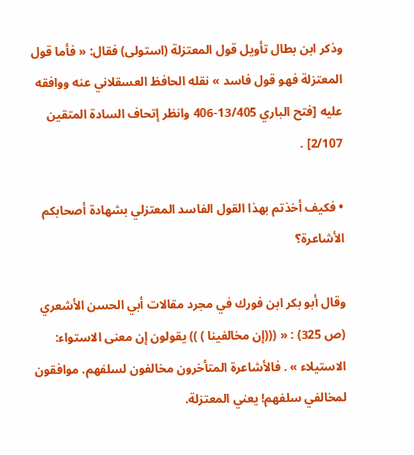وذكر ابن بطال تأويل قول المعتزلة (استولى) فقال: « فأما قول المعتزلة فهو قول فاسد » نقله الحافظ العسقلاني عنه ووافقه عليه [فتح الباري 13/405-406 وانظر إتحاف السادة المتقين 2/107] .

• فكيف أخذتم بهذا القول الفاسد المعتزلي بشهادة أصحابكم الأشاعرة؟

وقال أبو بكر ابن فورك في مجرد مقالات أبي الحسن الأشعري (ص 325) : « (((إن مخالفينا ) )) يقولون إن معنى الاستواء: الاستيلاء » . فالأشاعرة المتأخرون مخالفون لسلفهم. موافقون لمخالفي سلفهم! يعني المعتزلة.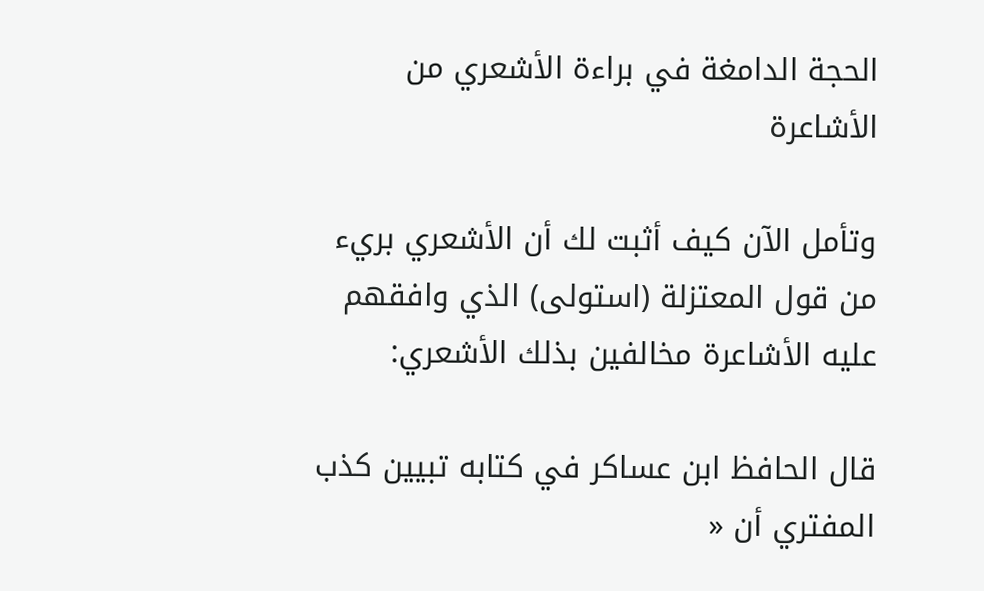الحجة الدامغة في براءة الأشعري من الأشاعرة

وتأمل الآن كيف أثبت لك أن الأشعري بريء من قول المعتزلة (استولى) الذي وافقهم عليه الأشاعرة مخالفين بذلك الأشعري:

قال الحافظ ابن عساكر في كتابه تبيين كذب المفتري أن «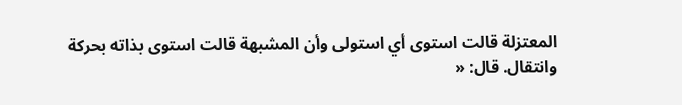المعتزلة قالت استوى أي استولى وأن المشبهة قالت استوى بذاته بحركة وانتقال. قال: «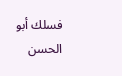فسلك أبو الحسن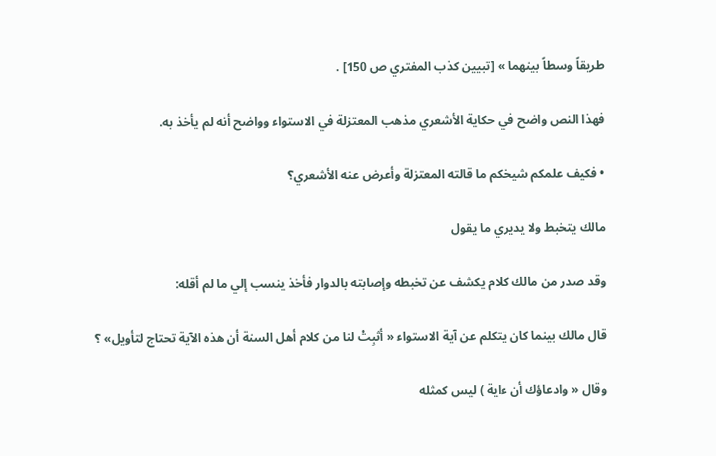طريقاً وسطاً بينهما » [تبيين كذب المفتري ص 150] .

فهذا النص واضح في حكاية الأشعري مذهب المعتزلة في الاستواء وواضح أنه لم يأخذ به.

• فكيف علمكم شيخكم ما قالته المعتزلة وأعرض عنه الأشعري؟

مالك يتخبط ولا يديري ما يقول

وقد صدر من مالك كلام يكشف عن تخبطه وإصابته بالدوار فأخذ ينسب إلي ما لم أقله:

قال مالك بينما كان يتكلم عن آية الاستواء « أثبِتْ لنا من كلام أهل السنة أن هذه الآية تحتاج لتأويل» ؟

وقال « وادعاؤك أن ءاية ) ليس كمثله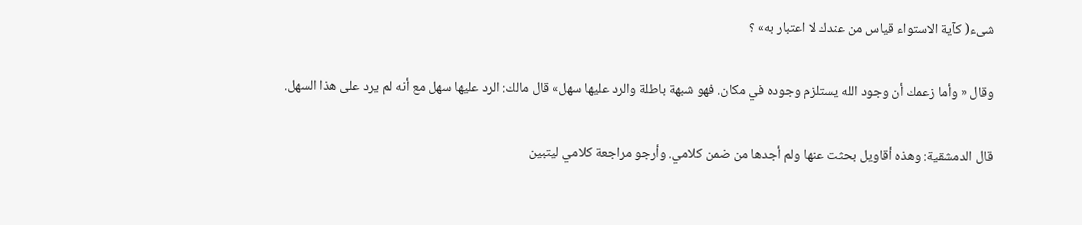شىء( كآية الاستواء قياس من عندك لا اعتبار به» ؟

وقال « وأما زعمك أن وجود الله يستلزم وجوده في مكان. فهو شبهة باطلة والرد عليها سهل» قال مالك: الرد عليها سهل مع أنه لم يرد على هذا السهل.

قال الدمشقية: وهذه أقاويل بحثت عنها ولم أجدها من ضمن كلامي. وأرجو مراجعة كلامي ليتبين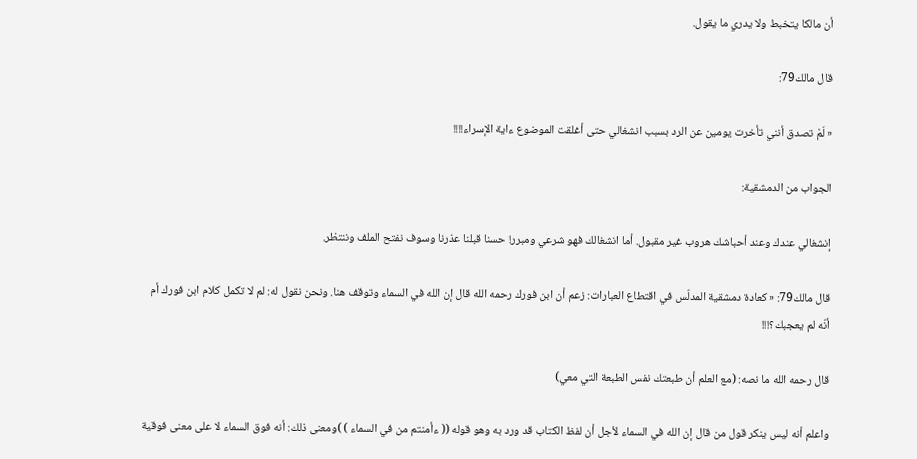أن مالكا يتخبط ولا يدري ما يقول.

قال مالك79:

« لَمْ تصدق أنني تأخرت يومين عن الرد بسبب انشغالي حتى أغلقت الموضوع ءاية الإسراء!!!!

الجواب من الدمشقية:

إنشغالي عندك وعند أحباشك هروب غير مقبول. أما انشغالك فهو شرعي ومبرر! حسنا قبلنا عذرنا وسوف نفتح الملف وننتظر.

قال مالك79: « كعادة دمشقية المدلّس في اقتطاع العبارات: زعم أن ابن فورك رحمه الله قال إن الله في السماء وتوقف هنا. ونحن نقول له: لم لا تكمل كلام ابن فورك أم أنّه لم يعجبك؟!!!

قال رحمه الله ما نصه: (مع العلم أن طبعتك نفس الطبعة التي معي)

واعلم أنه ليس ينكر قول من قال إن الله في السماء لأجل أن لفظ الكتاب قد ورد به وهو قوله (( ءأمنتم من في السماء ) )ومعنى ذلك: أنه فوق السماء لا على معنى فوقية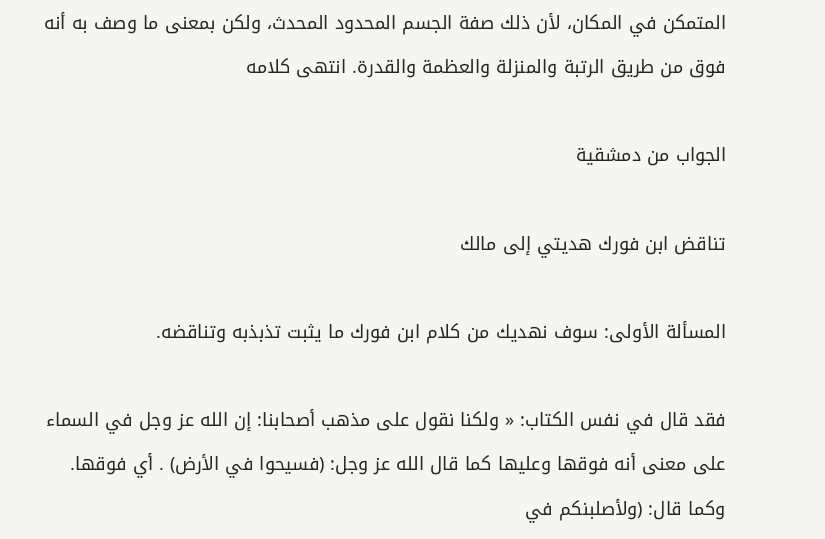المتمكن في المكان، لأن ذلك صفة الجسم المحدود المحدث، ولكن بمعنى ما وصف به أنه فوق من طريق الرتبة والمنزلة والعظمة والقدرة. انتهى كلامه

الجواب من دمشقية

تناقض ابن فورك هديتي إلى مالك

المسألة الأولى: سوف نهديك من كلام ابن فورك ما يثبت تذبذبه وتناقضه.

فقد قال في نفس الكتاب: « ولكنا نقول على مذهب أصحابنا: إن الله عز وجل في السماء على معنى أنه فوقها وعليها كما قال الله عز وجل: (فسيحوا في الأرض) . أي فوقها. وكما قال: (ولأصلبنكم في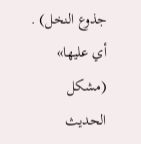جذوع النخل) . أي عليها» (مشكل الحديث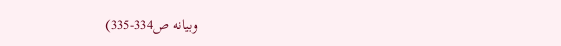وبيانه ص334-335)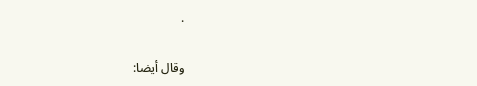.

وقال أيضا: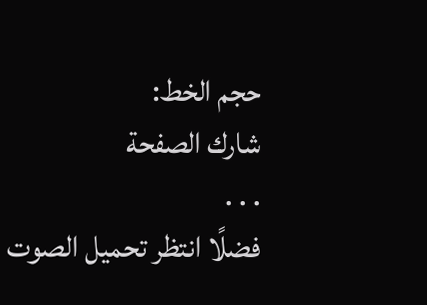حجم الخط:
شارك الصفحة
. . .
فضلًا انتظر تحميل الصوت